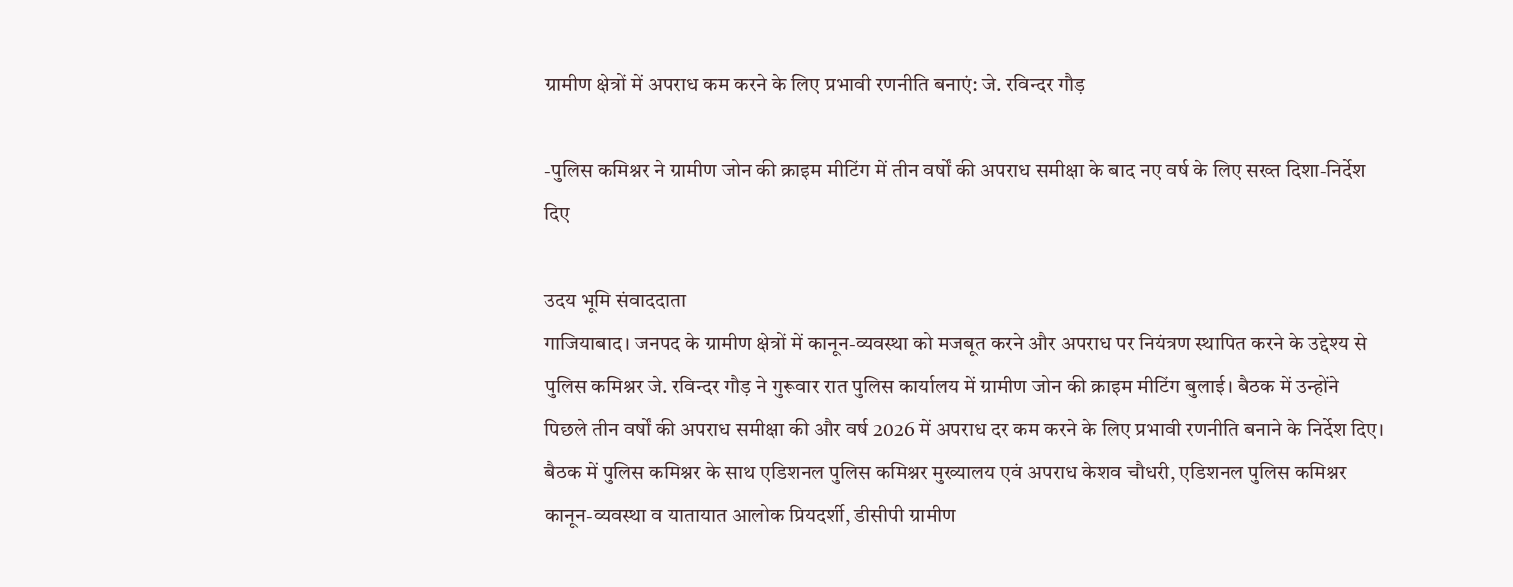ग्रामीण क्षेत्रों में अपराध कम करने के लिए प्रभावी रणनीति बनाएं: जे. रविन्दर गौड़

-पुलिस कमिश्नर ने ग्रामीण जोन की क्राइम मीटिंग में तीन वर्षों की अपराध समीक्षा के बाद नए वर्ष के लिए सख्त दिशा-निर्देश दिए

उदय भूमि संवाददाता
गाजियाबाद। जनपद के ग्रामीण क्षेत्रों में कानून-व्यवस्था को मजबूत करने और अपराध पर नियंत्रण स्थापित करने के उद्देश्य से पुलिस कमिश्नर जे. रविन्दर गौड़ ने गुरूवार रात पुलिस कार्यालय में ग्रामीण जोन की क्राइम मीटिंग बुलाई। बैठक में उन्होंने पिछले तीन वर्षों की अपराध समीक्षा की और वर्ष 2026 में अपराध दर कम करने के लिए प्रभावी रणनीति बनाने के निर्देश दिए। बैठक में पुलिस कमिश्नर के साथ एडिशनल पुलिस कमिश्नर मुख्यालय एवं अपराध केशव चौधरी, एडिशनल पुलिस कमिश्नर कानून-व्यवस्था व यातायात आलोक प्रियदर्शी, डीसीपी ग्रामीण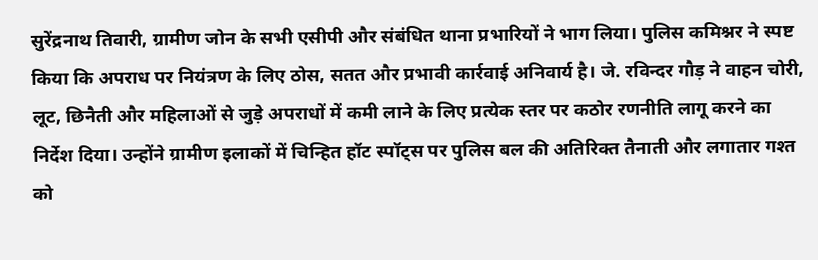सुरेंद्रनाथ तिवारी, ग्रामीण जोन के सभी एसीपी और संबंधित थाना प्रभारियों ने भाग लिया। पुलिस कमिश्नर ने स्पष्ट किया कि अपराध पर नियंत्रण के लिए ठोस, सतत और प्रभावी कार्रवाई अनिवार्य है। जे. रविन्दर गौड़ ने वाहन चोरी, लूट, छिनैती और महिलाओं से जुड़े अपराधों में कमी लाने के लिए प्रत्येक स्तर पर कठोर रणनीति लागू करने का निर्देश दिया। उन्होंने ग्रामीण इलाकों में चिन्हित हॉट स्पॉट्स पर पुलिस बल की अतिरिक्त तैनाती और लगातार गश्त को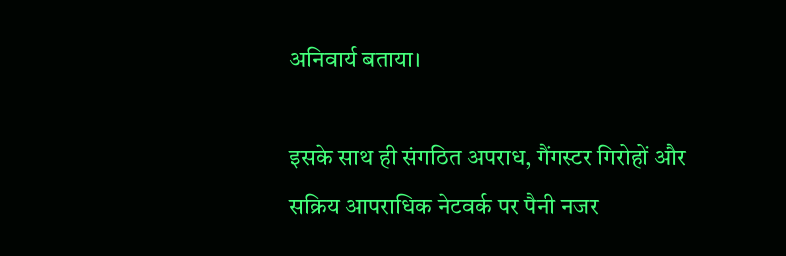अनिवार्य बताया।

इसके साथ ही संगठित अपराध, गैंगस्टर गिरोहों और सक्रिय आपराधिक नेटवर्क पर पैनी नजर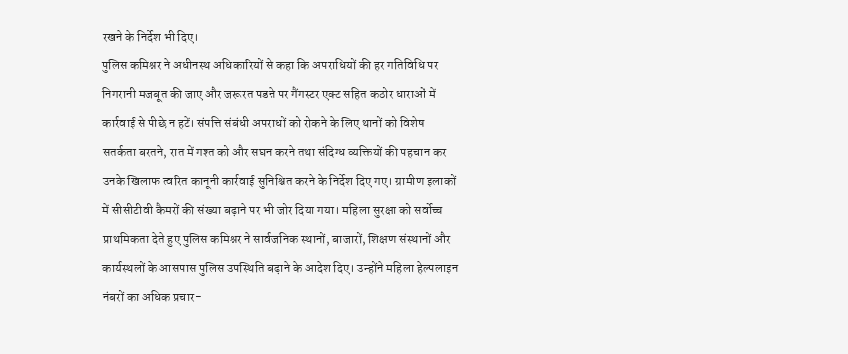रखने के निर्देश भी दिए।
पुलिस कमिश्नर ने अधीनस्थ अधिकारियों से कहा कि अपराधियों की हर गतिविधि पर निगरानी मजबूत की जाए और जरूरत पडऩे पर गैंगस्टर एक्ट सहित कठोर धाराओं में कार्रवाई से पीछे न हटें। संपत्ति संबंधी अपराधों को रोकने के लिए थानों को विशेष सतर्कता बरतने, रात में गश्त को और सघन करने तथा संदिग्ध व्यक्तियों की पहचान कर उनके खिलाफ त्वरित कानूनी कार्रवाई सुनिश्चित करने के निर्देश दिए गए। ग्रामीण इलाकों में सीसीटीवी कैमरों की संख्या बढ़ाने पर भी जोर दिया गया। महिला सुरक्षा को सर्वोच्च प्राथमिकता देते हुए पुलिस कमिश्नर ने सार्वजनिक स्थानों, बाजारों, शिक्षण संस्थानों और कार्यस्थलों के आसपास पुलिस उपस्थिति बढ़ाने के आदेश दिए। उन्होंने महिला हेल्पलाइन नंबरों का अधिक प्रचार-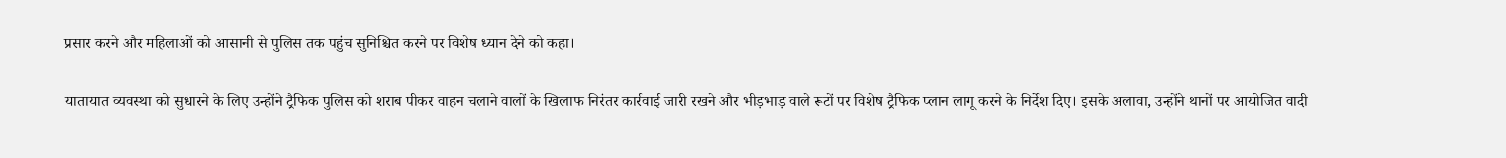प्रसार करने और महिलाओं को आसानी से पुलिस तक पहुंच सुनिश्चित करने पर विशेष ध्यान देने को कहा।

यातायात व्यवस्था को सुधारने के लिए उन्होंने ट्रैफिक पुलिस को शराब पीकर वाहन चलाने वालों के खिलाफ निरंतर कार्रवाई जारी रखने और भीड़भाड़ वाले रूटों पर विशेष ट्रैफिक प्लान लागू करने के निर्देश दिए। इसके अलावा, उन्होंने थानों पर आयोजित वादी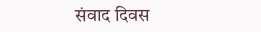संवाद दिवस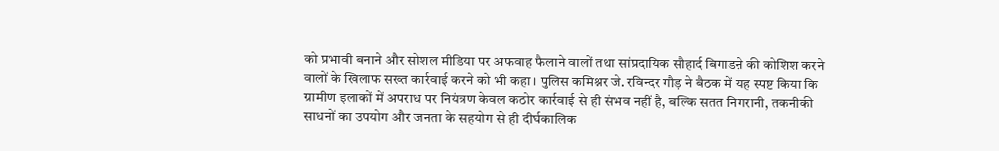को प्रभावी बनाने और सोशल मीडिया पर अफवाह फैलाने वालों तथा सांप्रदायिक सौहार्द बिगाडऩे की कोशिश करने वालों के खिलाफ सख्त कार्रवाई करने को भी कहा। पुलिस कमिश्नर जे. रविन्दर गौड़ ने बैठक में यह स्पष्ट किया कि ग्रामीण इलाकों में अपराध पर नियंत्रण केवल कठोर कार्रवाई से ही संभव नहीं है, बल्कि सतत निगरानी, तकनीकी साधनों का उपयोग और जनता के सहयोग से ही दीर्घकालिक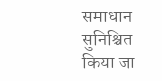समाधान सुनिश्चित किया जा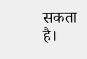सकता है।